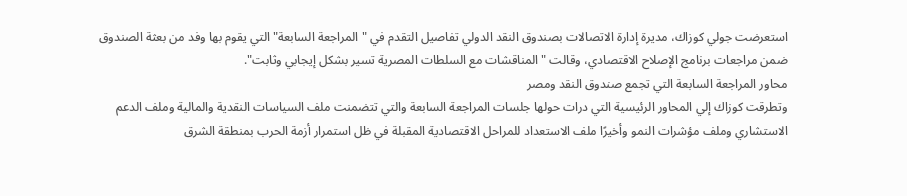استعرضت جولي كوزاك، مديرة إدارة الاتصالات بصندوق النقد الدولي تفاصيل التقدم في "المراجعة السابعة" التي يقوم بها وفد من بعثة الصندوق ضمن مراجعات برنامج الإصلاح الاقتصادي، وقالت "المناقشات مع السلطات المصرية تسير بشكل إيجابي وثابت".
محاور المراجعة السابعة التي تجمع صندوق النقد ومصر
وتطرقت كوزاك إلي المحاور الرئيسية التي درات حولها جلسات المراجعة السابعة والتي تتضمنت ملف السياسات النقدية والمالية وملف الدعم الاستشاري وملف مؤشرات النمو وأخيرًا ملف الاستعداد للمراحل الاقتصادية المقبلة في ظل استمرار أزمة الحرب بمنطقة الشرق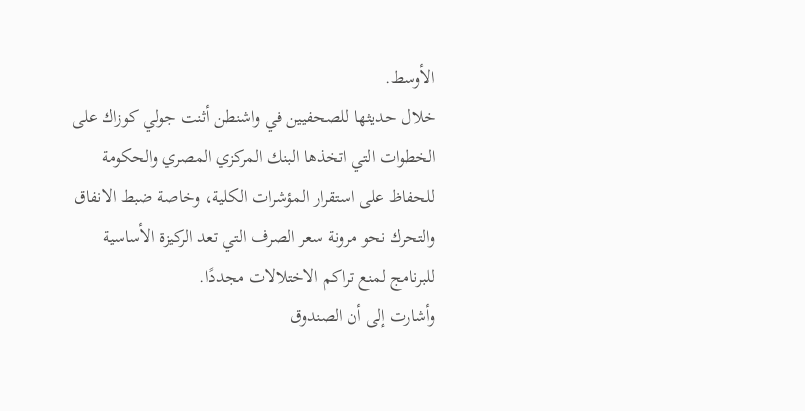الأوسط.
خلال حديثها للصحفيين في واشنطن أثنت جولي كوزاك على الخطوات التي اتخذها البنك المركزي المصري والحكومة للحفاظ على استقرار المؤشرات الكلية، وخاصة ضبط الانفاق والتحرك نحو مرونة سعر الصرف التي تعد الركيزة الأساسية للبرنامج لمنع تراكم الاختلالات مجددًا.
وأشارت إلى أن الصندوق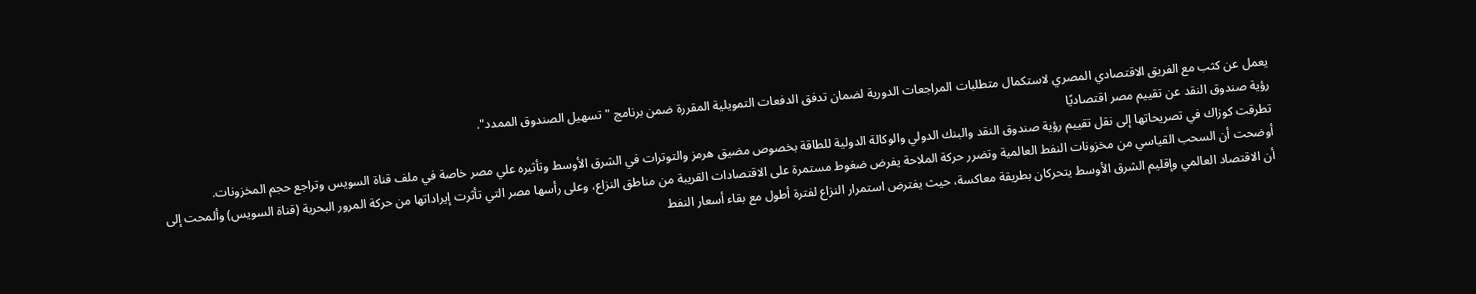يعمل عن كثب مع الفريق الاقتصادي المصري لاستكمال متطلبات المراجعات الدورية لضمان تدفق الدفعات التمويلية المقررة ضمن برنامج "تسهيل الصندوق الممدد".
رؤية صندوق النقد عن تقييم مصر اقتصاديًا
تطرقت كوزاك في تصريحاتها إلى نقل تقييم رؤية صندوق النقد والبنك الدولي والوكالة الدولية للطاقة بخصوص مضيق هرمز والتوترات في الشرق الأوسط وتأثيره علي مصر خاصة في ملف قناة السويس وتراجع حجم المخزونات.
أوضحت أن السحب القياسي من مخزونات النفط العالمية وتضرر حركة الملاحة يفرض ضغوط مستمرة على الاقتصادات القريبة من مناطق النزاع، وعلى رأسها مصر التي تأثرت إيراداتها من حركة المرور البحرية (قناة السويس) وألمحت إلى أن الاقتصاد العالمي وإقليم الشرق الأوسط يتحركان بطريقة معاكسة، حيث يفترض استمرار النزاع لفترة أطول مع بقاء أسعار النفط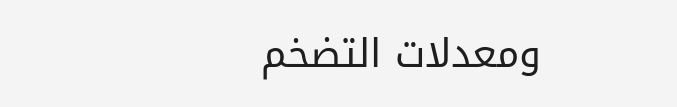ومعدلات التضخم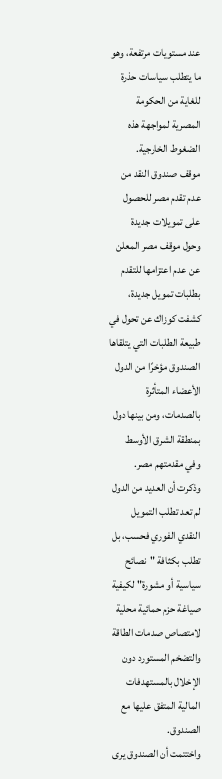عند مستويات مرتفعة، وهو ما يتطلب سياسات حذرة للغاية من الحكومة المصرية لمواجهة هذه الضغوط الخارجية.
موقف صندوق النقد من عدم تقدم مصر للحصول على تمويلات جديدة
وحول موقف مصر المعلن عن عدم اعتزامها للتقدم بطلبات تمويل جديدة، كشفت كوزاك عن تحول في طبيعة الطلبات التي يتلقاها الصندوق مؤخرًا من الدول الأعضاء المتأثرة بالصدمات، ومن بينها دول بمنطقة الشرق الأوسط وفي مقدمتهم مصر.
وذكرت أن العديد من الدول لم تعد تطلب التمويل النقدي الفوري فحسب، بل تطلب بكثافة "نصائح سياسية أو مشورة" لكيفية صياغة حزم حمائية محلية لامتصاص صدمات الطاقة والتضخم المستورد دون الإخلال بالمستهدفات المالية المتفق عليها مع الصندوق.
واختتمت أن الصندوق يرى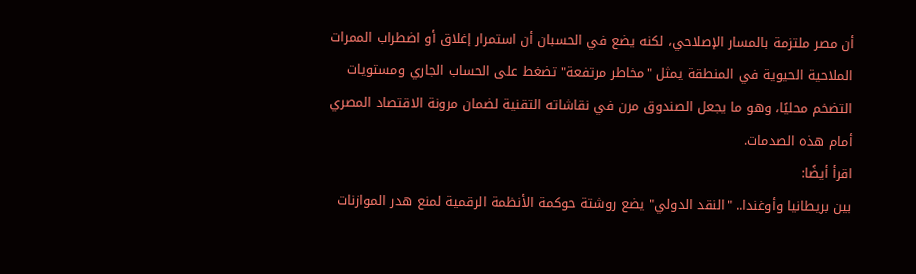أن مصر ملتزمة بالمسار الإصلاحي، لكنه يضع في الحسبان أن استمرار إغلاق أو اضطراب الممرات الملاحية الحيوية في المنطقة يمثل "مخاطر مرتفعة" تضغط على الحساب الجاري ومستويات التضخم محليًا، وهو ما يجعل الصندوق مرن في نقاشاته التقنية لضمان مرونة الاقتصاد المصري أمام هذه الصدمات.
اقرأ أيضًا:
بين بريطانيا وأوغندا.. "النقد الدولي" يضع روشتة حوكمة الأنظمة الرقمية لمنع هدر الموازنات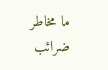ما مخاطر ضرائب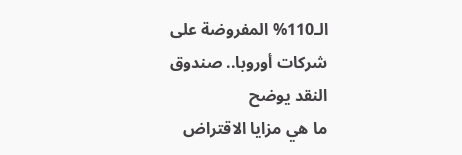الـ110% المفروضة على شركات أوروبا.. صندوق النقد يوضح
ما هي مزايا الاقتراض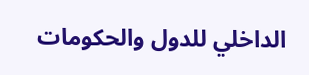الداخلي للدول والحكومات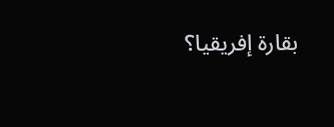بقارة إفريقيا؟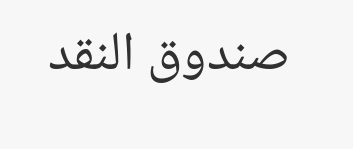صندوق النقد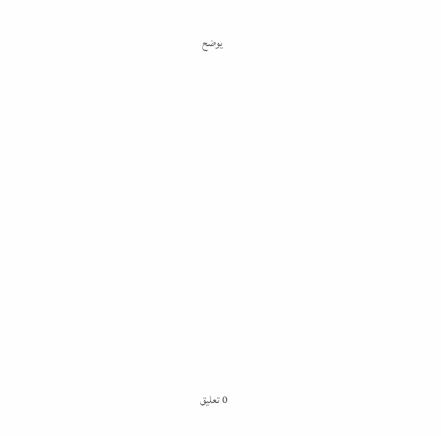يوضح


















0 تعليق